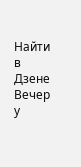Найти в Дзене
Вечер у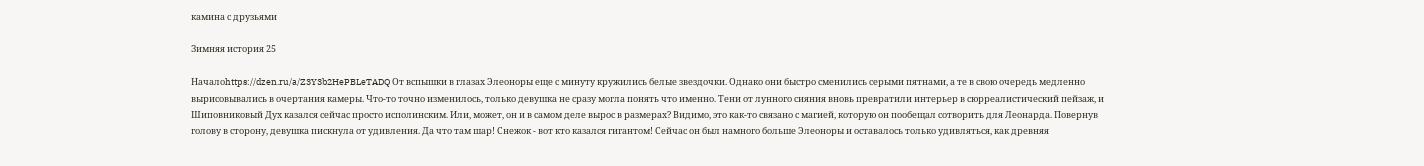камина с друзьями

Зимняя история 25

Началоhttps://dzen.ru/a/Z3Y3b2HePBLeTADQ От вспышки в глазах Элеоноры еще с минуту кружились белые звездочки. Однако они быстро сменились серыми пятнами, а те в свою очередь медленно вырисовывались в очертания камеры. Что-то точно изменилось, только девушка не сразу могла понять что именно. Тени от лунного сияния вновь превратили интерьер в сюрреалистический пейзаж, и Шиповниковый Дух казался сейчас просто исполинским. Или, может, он и в самом деле вырос в размерах? Видимо, это как-то связано с магией, которую он пообещал сотворить для Леонарда. Повернув голову в сторону, девушка пискнула от удивления. Да что там шар! Снежок - вот кто казался гигантом! Сейчас он был намного больше Элеоноры и оставалось только удивляться, как древняя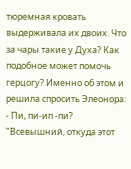тюремная кровать выдерживала их двоих. Что за чары такие у Духа? Как подобное может помочь герцогу? Именно об этом и решила спросить Элеонора: - Пи, пи-ип -пи? "Всевышний, откуда этот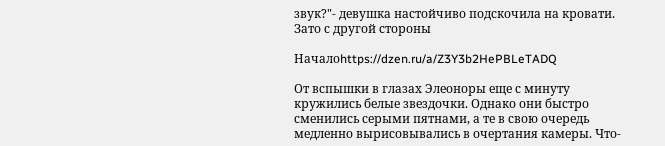звук?"- девушка настойчиво подскочила на кровати. Зато с другой стороны

Началоhttps://dzen.ru/a/Z3Y3b2HePBLeTADQ

От вспышки в глазах Элеоноры еще с минуту кружились белые звездочки. Однако они быстро сменились серыми пятнами, а те в свою очередь медленно вырисовывались в очертания камеры. Что-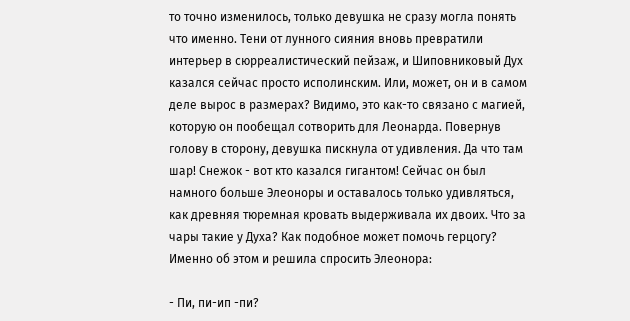то точно изменилось, только девушка не сразу могла понять что именно. Тени от лунного сияния вновь превратили интерьер в сюрреалистический пейзаж, и Шиповниковый Дух казался сейчас просто исполинским. Или, может, он и в самом деле вырос в размерах? Видимо, это как-то связано с магией, которую он пообещал сотворить для Леонарда. Повернув голову в сторону, девушка пискнула от удивления. Да что там шар! Снежок - вот кто казался гигантом! Сейчас он был намного больше Элеоноры и оставалось только удивляться, как древняя тюремная кровать выдерживала их двоих. Что за чары такие у Духа? Как подобное может помочь герцогу? Именно об этом и решила спросить Элеонора:

- Пи, пи-ип -пи?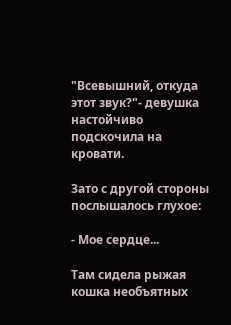"Всевышний, откуда этот звук?"- девушка настойчиво подскочила на кровати.

Зато с другой стороны послышалось глухое:

- Мое сердце...

Там сидела рыжая кошка необъятных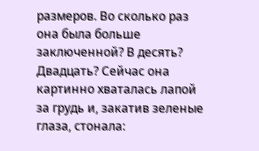размеров. Во сколько раз она была больше заключенной? В десять? Двадцать? Сейчас она картинно хваталась лапой за грудь и, закатив зеленые глаза, стонала: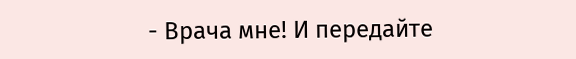- Врача мне! И передайте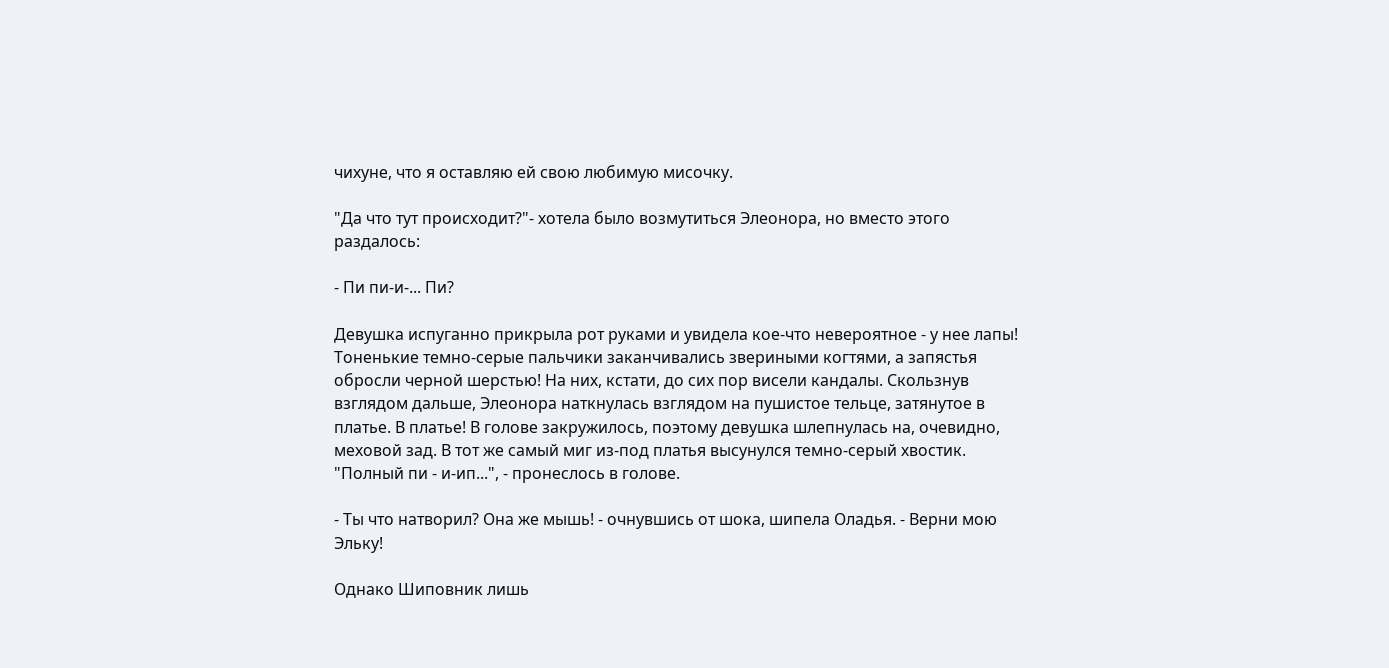чихуне, что я оставляю ей свою любимую мисочку.

"Да что тут происходит?"- хотела было возмутиться Элеонора, но вместо этого раздалось:

- Пи пи-и-... Пи?

Девушка испуганно прикрыла рот руками и увидела кое-что невероятное - у нее лапы! Тоненькие темно-серые пальчики заканчивались звериными когтями, а запястья обросли черной шерстью! На них, кстати, до сих пор висели кандалы. Скользнув взглядом дальше, Элеонора наткнулась взглядом на пушистое тельце, затянутое в платье. В платье! В голове закружилось, поэтому девушка шлепнулась на, очевидно, меховой зад. В тот же самый миг из-под платья высунулся темно-серый хвостик. "Полный пи - и-ип...", - пронеслось в голове.

- Ты что натворил? Она же мышь! - очнувшись от шока, шипела Оладья. - Верни мою Эльку!

Однако Шиповник лишь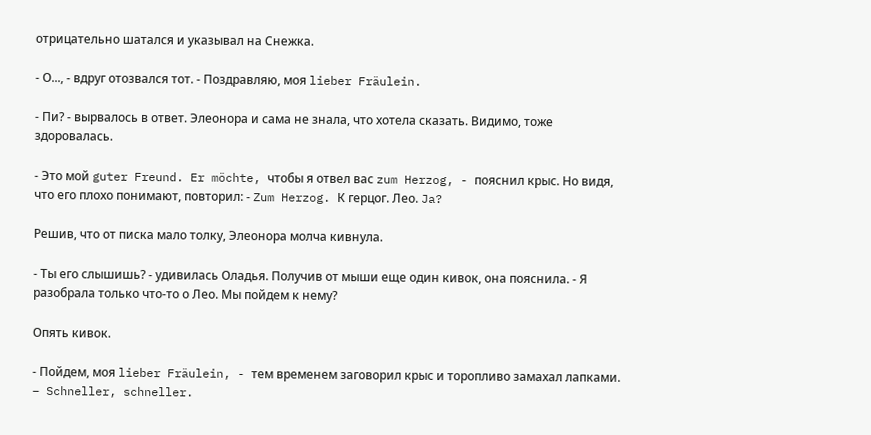отрицательно шатался и указывал на Снежка.

- О..., - вдруг отозвался тот. - Поздравляю, моя lieber Fräulein.

- Пи? - вырвалось в ответ. Элеонора и сама не знала, что хотела сказать. Видимо, тоже здоровалась.

- Это мой guter Freund. Er möchte, чтобы я отвел вас zum Herzog, - пояснил крыс. Но видя, что его плохо понимают, повторил: - Zum Herzog. К герцог. Лео. Ja?

Решив, что от писка мало толку, Элеонора молча кивнула.

- Ты его слышишь? - удивилась Оладья. Получив от мыши еще один кивок, она пояснила. - Я разобрала только что-то о Лео. Мы пойдем к нему?

Опять кивок.

- Пойдем, моя lieber Fräulein, - тем временем заговорил крыс и торопливо замахал лапками. – Schneller, schneller.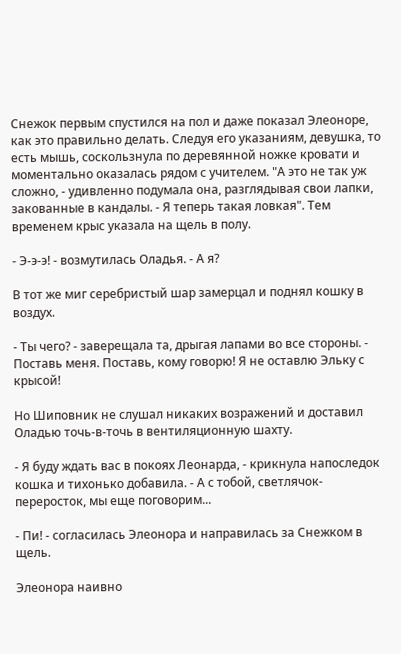Снежок первым спустился на пол и даже показал Элеоноре, как это правильно делать. Следуя его указаниям, девушка, то есть мышь, соскользнула по деревянной ножке кровати и моментально оказалась рядом с учителем. "А это не так уж сложно, - удивленно подумала она, разглядывая свои лапки, закованные в кандалы. - Я теперь такая ловкая". Тем временем крыс указала на щель в полу.

- Э-э-э! - возмутилась Оладья. - А я?

В тот же миг серебристый шар замерцал и поднял кошку в воздух.

- Ты чего? - заверещала та, дрыгая лапами во все стороны. - Поставь меня. Поставь, кому говорю! Я не оставлю Эльку с крысой!

Но Шиповник не слушал никаких возражений и доставил Оладью точь-в-точь в вентиляционную шахту.

- Я буду ждать вас в покоях Леонарда, - крикнула напоследок кошка и тихонько добавила. - А с тобой, светлячок-переросток, мы еще поговорим...

- Пи! - согласилась Элеонора и направилась за Снежком в щель.

Элеонора наивно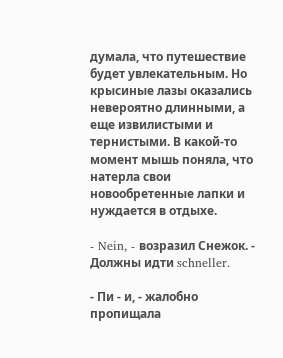думала, что путешествие будет увлекательным. Но крысиные лазы оказались невероятно длинными, а еще извилистыми и тернистыми. В какой-то момент мышь поняла, что натерла свои новообретенные лапки и нуждается в отдыхе.

- Nein, - возразил Снежок. - Должны идти schneller.

- Пи - и, - жалобно пропищала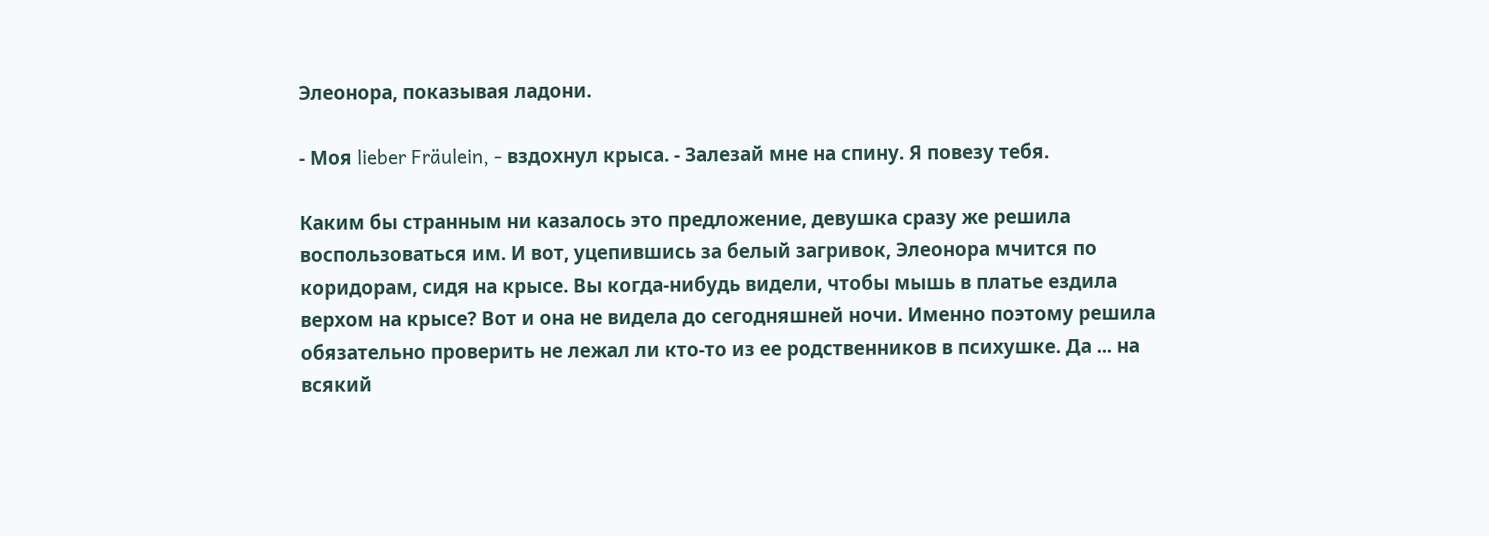Элеонора, показывая ладони.

- Моя lieber Fräulein, - вздохнул крыса. - Залезай мне на спину. Я повезу тебя.

Каким бы странным ни казалось это предложение, девушка сразу же решила воспользоваться им. И вот, уцепившись за белый загривок, Элеонора мчится по коридорам, сидя на крысе. Вы когда-нибудь видели, чтобы мышь в платье ездила верхом на крысе? Вот и она не видела до сегодняшней ночи. Именно поэтому решила обязательно проверить не лежал ли кто-то из ее родственников в психушке. Да ... на всякий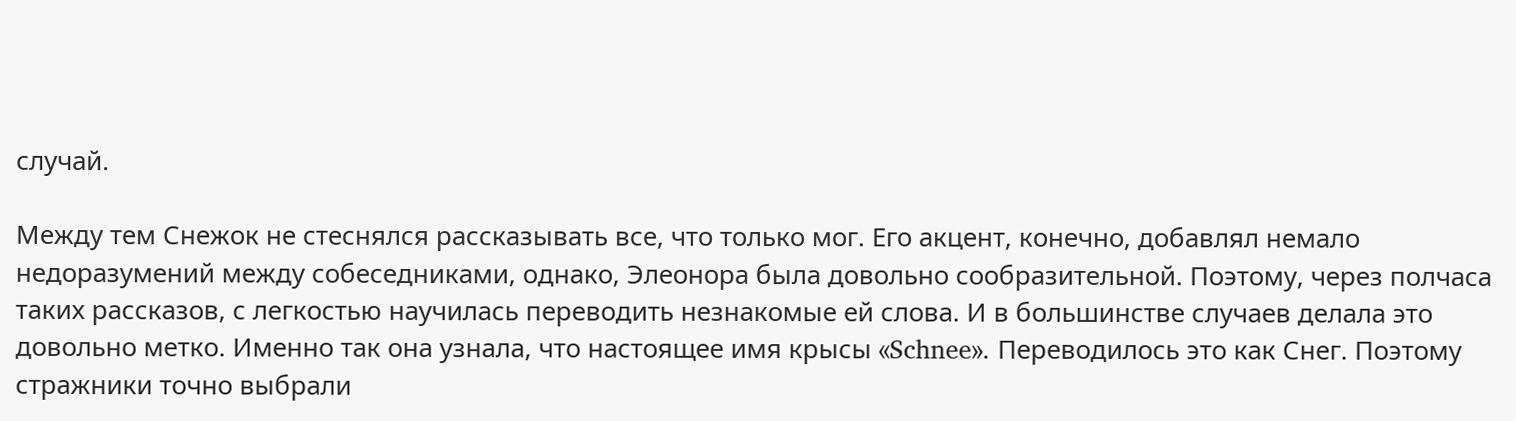случай.

Между тем Снежок не стеснялся рассказывать все, что только мог. Его акцент, конечно, добавлял немало недоразумений между собеседниками, однако, Элеонора была довольно сообразительной. Поэтому, через полчаса таких рассказов, с легкостью научилась переводить незнакомые ей слова. И в большинстве случаев делала это довольно метко. Именно так она узнала, что настоящее имя крысы «Schnee». Переводилось это как Снег. Поэтому стражники точно выбрали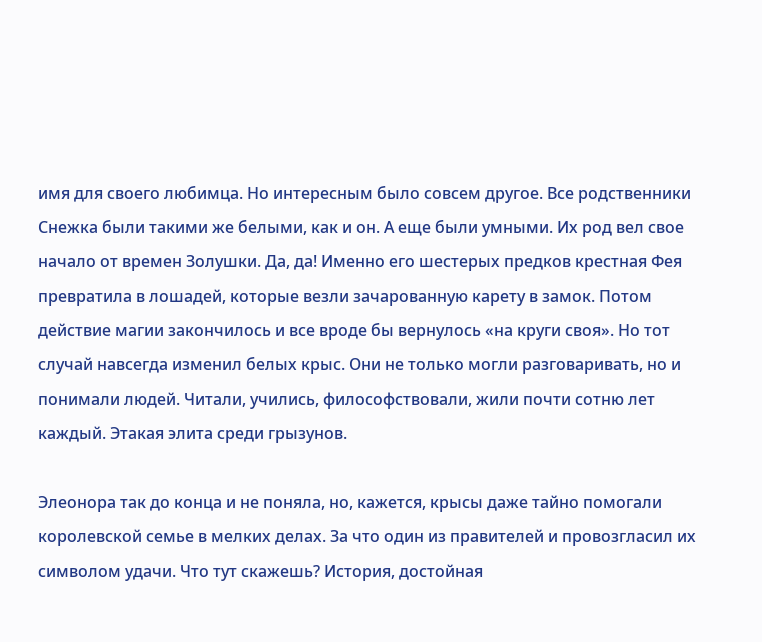имя для своего любимца. Но интересным было совсем другое. Все родственники Снежка были такими же белыми, как и он. А еще были умными. Их род вел свое начало от времен Золушки. Да, да! Именно его шестерых предков крестная Фея превратила в лошадей, которые везли зачарованную карету в замок. Потом действие магии закончилось и все вроде бы вернулось «на круги своя». Но тот случай навсегда изменил белых крыс. Они не только могли разговаривать, но и понимали людей. Читали, учились, философствовали, жили почти сотню лет каждый. Этакая элита среди грызунов.

Элеонора так до конца и не поняла, но, кажется, крысы даже тайно помогали королевской семье в мелких делах. За что один из правителей и провозгласил их символом удачи. Что тут скажешь? История, достойная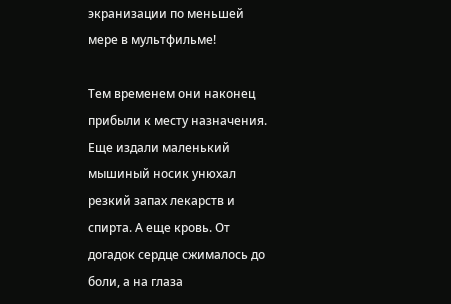экранизации по меньшей мере в мультфильме!

Тем временем они наконец прибыли к месту назначения. Еще издали маленький мышиный носик унюхал резкий запах лекарств и спирта. А еще кровь. От догадок сердце сжималось до боли, а на глаза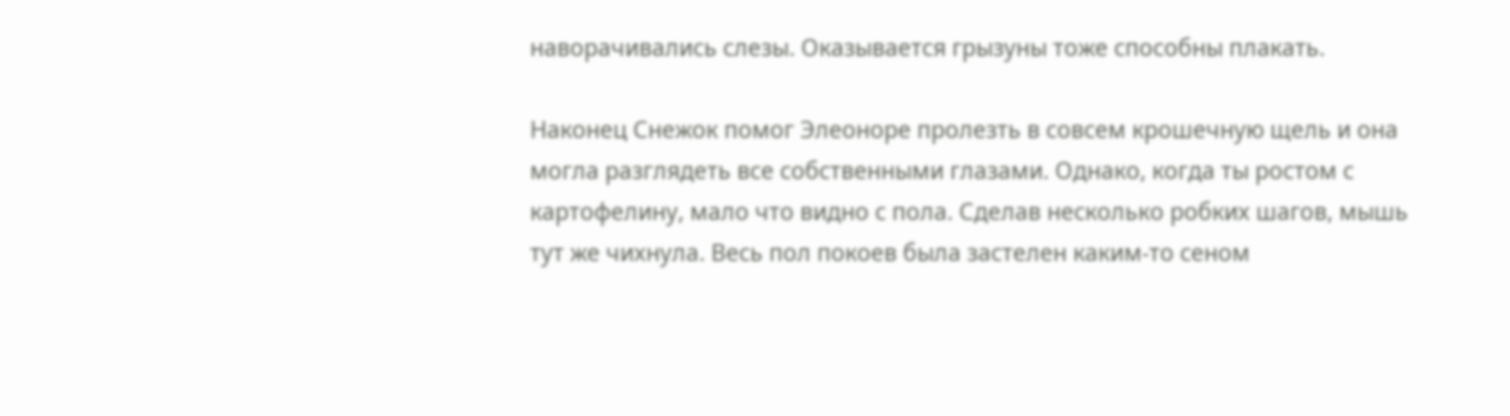наворачивались слезы. Оказывается грызуны тоже способны плакать.

Наконец Снежок помог Элеоноре пролезть в совсем крошечную щель и она могла разглядеть все собственными глазами. Однако, когда ты ростом с картофелину, мало что видно с пола. Сделав несколько робких шагов, мышь тут же чихнула. Весь пол покоев была застелен каким-то сеном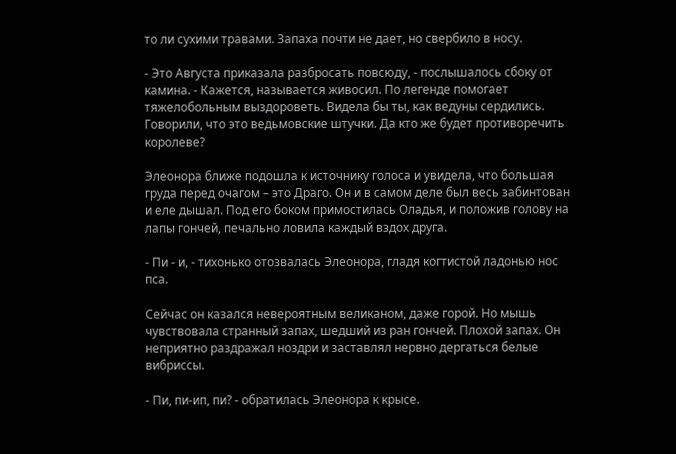то ли сухими травами. Запаха почти не дает, но свербило в носу.

- Это Августа приказала разбросать повсюду, - послышалось сбоку от камина. - Кажется, называется живосил. По легенде помогает тяжелобольным выздороветь. Видела бы ты, как ведуны сердились. Говорили, что это ведьмовские штучки. Да кто же будет противоречить королеве?

Элеонора ближе подошла к источнику голоса и увидела, что большая груда перед очагом – это Драго. Он и в самом деле был весь забинтован и еле дышал. Под его боком примостилась Оладья, и положив голову на лапы гончей, печально ловила каждый вздох друга.

- Пи - и, - тихонько отозвалась Элеонора, гладя когтистой ладонью нос пса.

Сейчас он казался невероятным великаном, даже горой. Но мышь чувствовала странный запах, шедший из ран гончей. Плохой запах. Он неприятно раздражал ноздри и заставлял нервно дергаться белые вибриссы.

- Пи, пи-ип, пи? - обратилась Элеонора к крысе.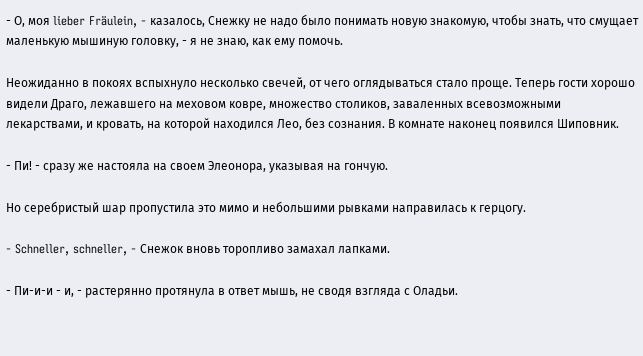- О, моя lieber Fräulein, - казалось, Снежку не надо было понимать новую знакомую, чтобы знать, что смущает маленькую мышиную головку, - я не знаю, как ему помочь.

Неожиданно в покоях вспыхнуло несколько свечей, от чего оглядываться стало проще. Теперь гости хорошо видели Драго, лежавшего на меховом ковре, множество столиков, заваленных всевозможными лекарствами, и кровать, на которой находился Лео, без сознания. В комнате наконец появился Шиповник.

- Пи! - сразу же настояла на своем Элеонора, указывая на гончую.

Но серебристый шар пропустила это мимо и небольшими рывками направилась к герцогу.

- Schneller, schneller, - Снежок вновь торопливо замахал лапками.

- Пи-и-и - и, - растерянно протянула в ответ мышь, не сводя взгляда с Оладьи.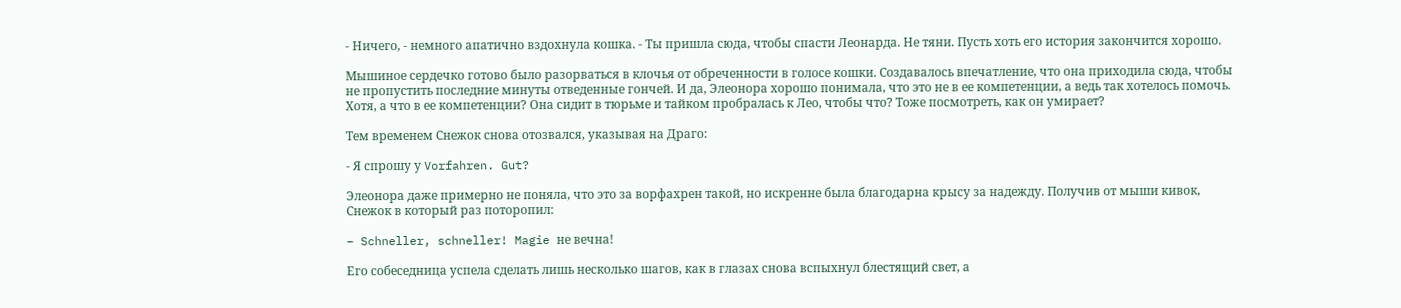- Ничего, - немного апатично вздохнула кошка. - Ты пришла сюда, чтобы спасти Леонарда. Не тяни. Пусть хоть его история закончится хорошо.

Мышиное сердечко готово было разорваться в клочья от обреченности в голосе кошки. Создавалось впечатление, что она приходила сюда, чтобы не пропустить последние минуты отведенные гончей. И да, Элеонора хорошо понимала, что это не в ее компетенции, а ведь так хотелось помочь. Хотя, а что в ее компетенции? Она сидит в тюрьме и тайком пробралась к Лео, чтобы что? Тоже посмотреть, как он умирает?

Тем временем Снежок снова отозвался, указывая на Драго:

- Я спрошу у Vorfahren. Gut?

Элеонора даже примерно не поняла, что это за ворфахрен такой, но искренне была благодарна крысу за надежду. Получив от мыши кивок, Снежок в который раз поторопил:

– Schneller, schneller! Magie не вечна!

Его собеседница успела сделать лишь несколько шагов, как в глазах снова вспыхнул блестящий свет, а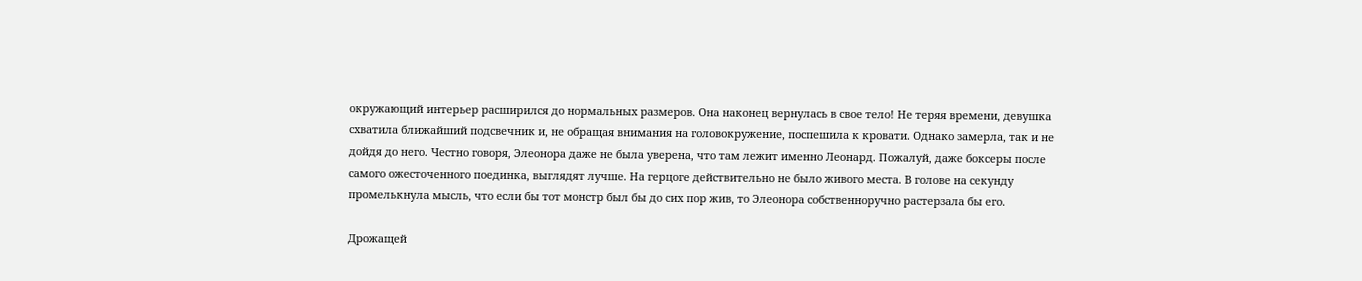окружающий интерьер расширился до нормальных размеров. Она наконец вернулась в свое тело! Не теряя времени, девушка схватила ближайший подсвечник и, не обращая внимания на головокружение, поспешила к кровати. Однако замерла, так и не дойдя до него. Честно говоря, Элеонора даже не была уверена, что там лежит именно Леонард. Пожалуй, даже боксеры после самого ожесточенного поединка, выглядят лучше. На герцоге действительно не было живого места. В голове на секунду промелькнула мысль, что если бы тот монстр был бы до сих пор жив, то Элеонора собственноручно растерзала бы его.

Дрожащей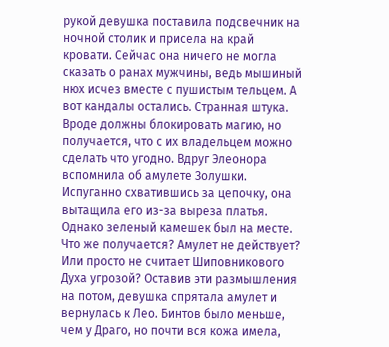рукой девушка поставила подсвечник на ночной столик и присела на край кровати. Сейчас она ничего не могла сказать о ранах мужчины, ведь мышиный нюх исчез вместе с пушистым тельцем. А вот кандалы остались. Странная штука. Вроде должны блокировать магию, но получается, что с их владельцем можно сделать что угодно. Вдруг Элеонора вспомнила об амулете Золушки. Испуганно схватившись за цепочку, она вытащила его из-за выреза платья. Однако зеленый камешек был на месте. Что же получается? Амулет не действует? Или просто не считает Шиповникового Духа угрозой? Оставив эти размышления на потом, девушка спрятала амулет и вернулась к Лео. Бинтов было меньше, чем у Драго, но почти вся кожа имела,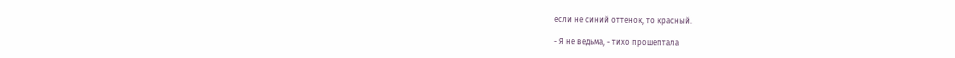если не синий оттенок, то красный.

- Я не ведьма, - тихо прошептала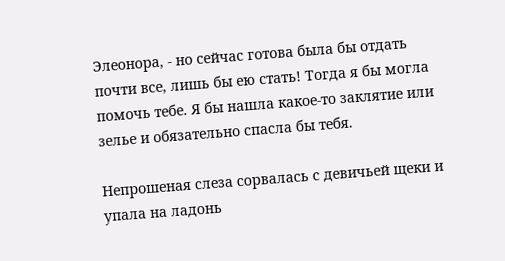Элеонора, - но сейчас готова была бы отдать почти все, лишь бы ею стать! Тогда я бы могла помочь тебе. Я бы нашла какое-то заклятие или зелье и обязательно спасла бы тебя.

Непрошеная слеза сорвалась с девичьей щеки и упала на ладонь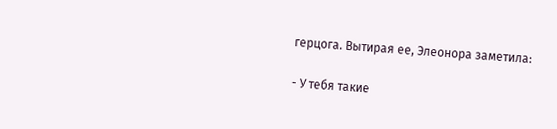герцога. Вытирая ее, Элеонора заметила:

- У тебя такие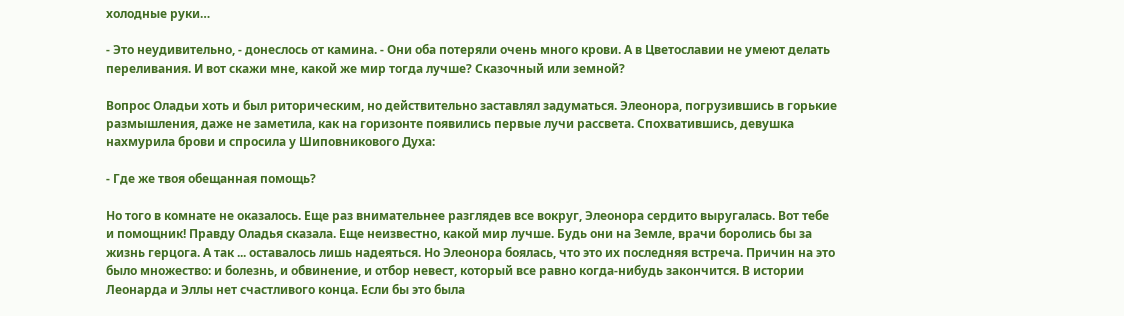холодные руки…

- Это неудивительно, - донеслось от камина. - Они оба потеряли очень много крови. А в Цветославии не умеют делать переливания. И вот скажи мне, какой же мир тогда лучше? Сказочный или земной?

Вопрос Оладьи хоть и был риторическим, но действительно заставлял задуматься. Элеонора, погрузившись в горькие размышления, даже не заметила, как на горизонте появились первые лучи рассвета. Спохватившись, девушка нахмурила брови и спросила у Шиповникового Духа:

- Где же твоя обещанная помощь?

Но того в комнате не оказалось. Еще раз внимательнее разглядев все вокруг, Элеонора сердито выругалась. Вот тебе и помощник! Правду Оладья сказала. Еще неизвестно, какой мир лучше. Будь они на Земле, врачи боролись бы за жизнь герцога. А так ... оставалось лишь надеяться. Но Элеонора боялась, что это их последняя встреча. Причин на это было множество: и болезнь, и обвинение, и отбор невест, который все равно когда-нибудь закончится. В истории Леонарда и Эллы нет счастливого конца. Если бы это была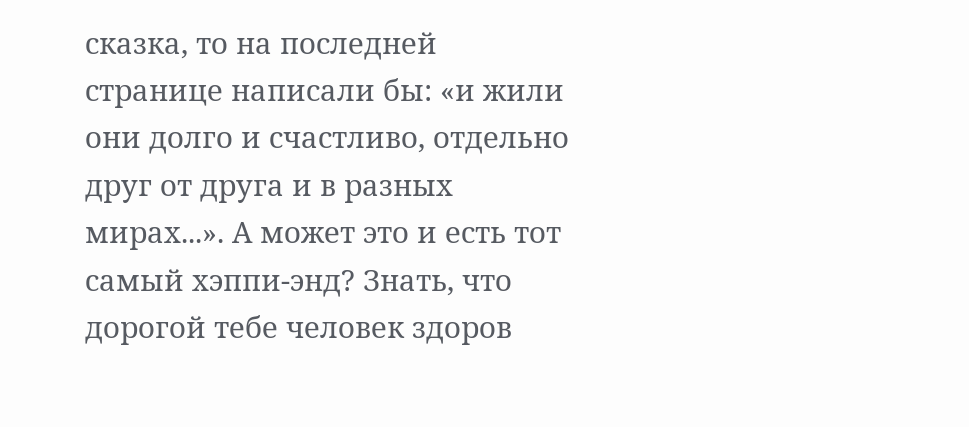сказка, то на последней странице написали бы: «и жили они долго и счастливо, отдельно друг от друга и в разных мирах...». А может это и есть тот самый хэппи-энд? Знать, что дорогой тебе человек здоров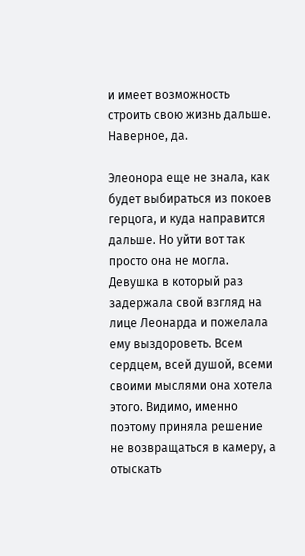и имеет возможность строить свою жизнь дальше. Наверное, да.

Элеонора еще не знала, как будет выбираться из покоев герцога, и куда направится дальше. Но уйти вот так просто она не могла. Девушка в который раз задержала свой взгляд на лице Леонарда и пожелала ему выздороветь. Всем сердцем, всей душой, всеми своими мыслями она хотела этого. Видимо, именно поэтому приняла решение не возвращаться в камеру, а отыскать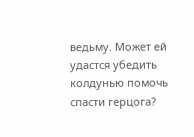ведьму. Может ей удастся убедить колдунью помочь спасти герцога?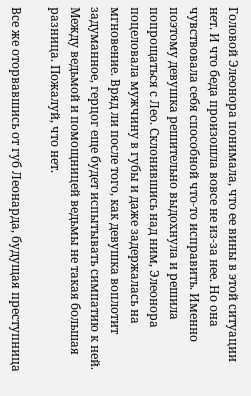Головой Элеонора понимала, что ее вины в этой ситуации нет. И что беда произошла вовсе не из-за нее. Но она чувствовала себя способной что-то исправить. Именно поэтому девушка решительно выдохнула и решила попрощаться с Лео. Склонившись над ним, Элеонора поцеловала мужчину в губы и даже задержалась на мгновение. Вряд ли после того, как девушка воплотит задуманное, герцог еще будет испытывать симпатию к ней. Между ведьмой и помощницей ведьмы не такая большая разница. Пожалуй, что нет.

Все же оторвавшись от губ Леонарда, будущая преступница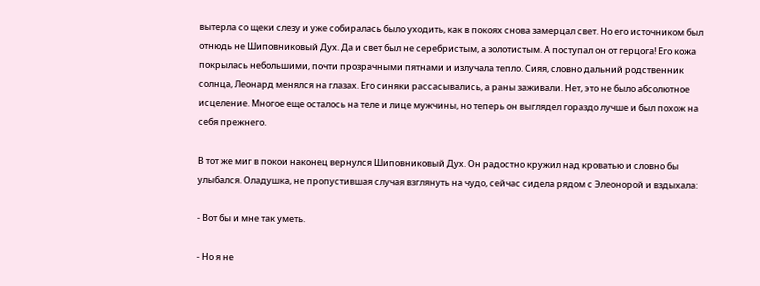вытерла со щеки слезу и уже собиралась было уходить, как в покоях снова замерцал свет. Но его источником был отнюдь не Шиповниковый Дух. Да и свет был не серебристым, а золотистым. А поступал он от герцога! Его кожа покрылась небольшими, почти прозрачными пятнами и излучала тепло. Сияя, словно дальний родственник солнца, Леонард менялся на глазах. Его синяки рассасывались, а раны заживали. Нет, это не было абсолютное исцеление. Многое еще осталось на теле и лице мужчины, но теперь он выглядел гораздо лучше и был похож на себя прежнего.

В тот же миг в покои наконец вернулся Шиповниковый Дух. Он радостно кружил над кроватью и словно бы улыбался. Оладушка, не пропустившая случая взглянуть на чудо, сейчас сидела рядом с Элеонорой и вздыхала:

- Вот бы и мне так уметь.

- Но я не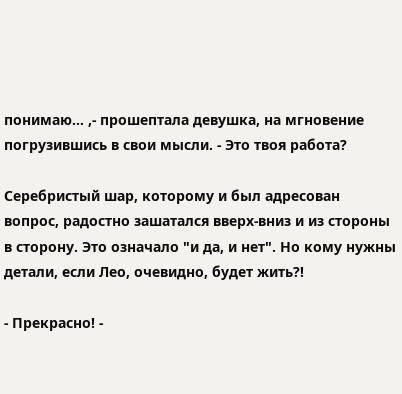понимаю... ,- прошептала девушка, на мгновение погрузившись в свои мысли. - Это твоя работа?

Серебристый шар, которому и был адресован вопрос, радостно зашатался вверх-вниз и из стороны в сторону. Это означало "и да, и нет". Но кому нужны детали, если Лео, очевидно, будет жить?!

- Прекрасно! -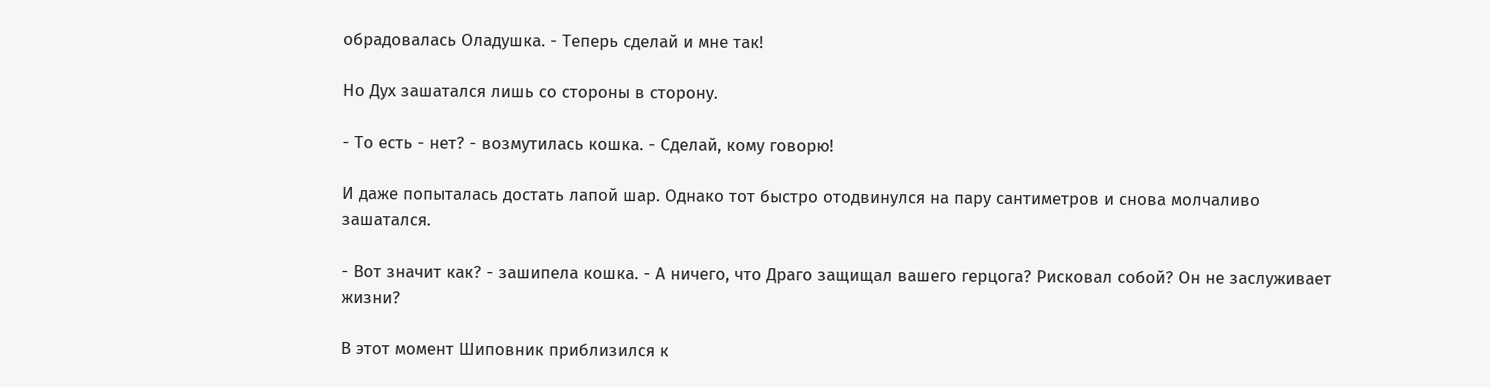обрадовалась Оладушка. - Теперь сделай и мне так!

Но Дух зашатался лишь со стороны в сторону.

- То есть - нет? - возмутилась кошка. - Сделай, кому говорю!

И даже попыталась достать лапой шар. Однако тот быстро отодвинулся на пару сантиметров и снова молчаливо зашатался.

- Вот значит как? - зашипела кошка. - А ничего, что Драго защищал вашего герцога? Рисковал собой? Он не заслуживает жизни?

В этот момент Шиповник приблизился к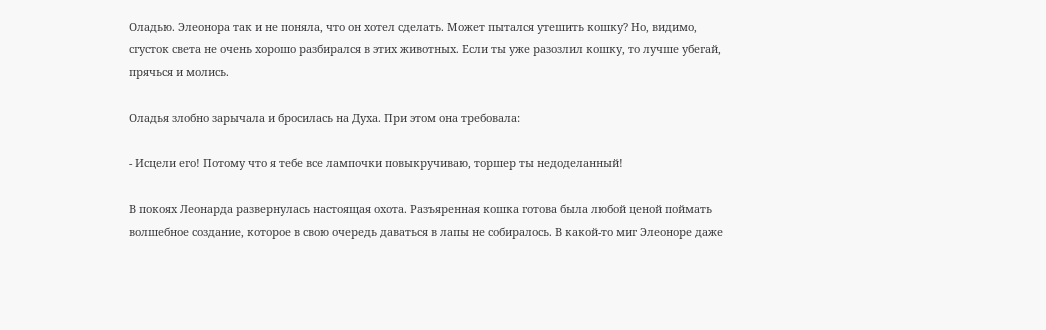Оладью. Элеонора так и не поняла, что он хотел сделать. Может пытался утешить кошку? Но, видимо, сгусток света не очень хорошо разбирался в этих животных. Если ты уже разозлил кошку, то лучше убегай, прячься и молись.

Оладья злобно зарычала и бросилась на Духа. При этом она требовала:

- Исцели его! Потому что я тебе все лампочки повыкручиваю, торшер ты недоделанный!

В покоях Леонарда развернулась настоящая охота. Разъяренная кошка готова была любой ценой поймать волшебное создание, которое в свою очередь даваться в лапы не собиралось. В какой-то миг Элеоноре даже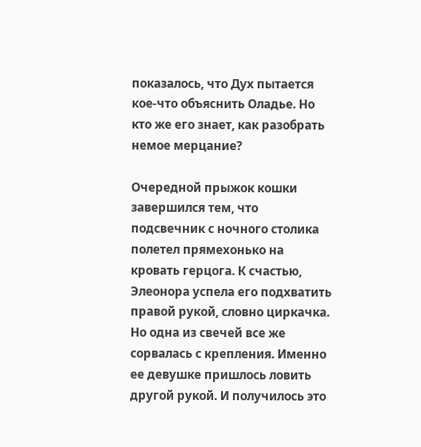показалось, что Дух пытается кое-что объяснить Оладье. Но кто же его знает, как разобрать немое мерцание?

Очередной прыжок кошки завершился тем, что подсвечник с ночного столика полетел прямехонько на кровать герцога. К счастью, Элеонора успела его подхватить правой рукой, словно циркачка. Но одна из свечей все же сорвалась с крепления. Именно ее девушке пришлось ловить другой рукой. И получилось это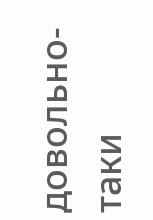довольно-таки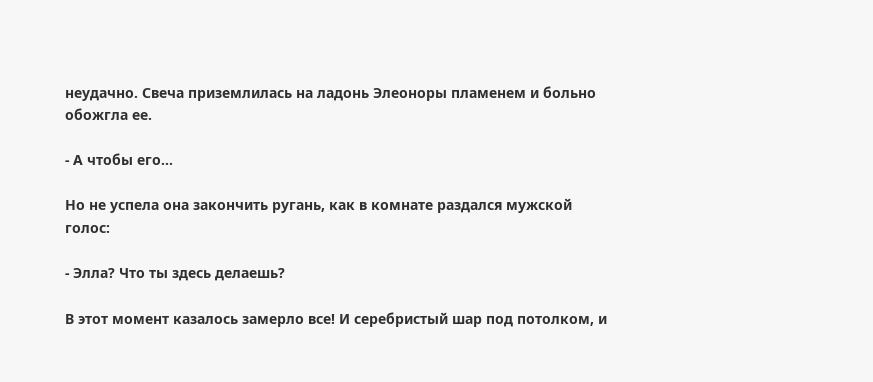неудачно. Свеча приземлилась на ладонь Элеоноры пламенем и больно обожгла ее.

- А чтобы его…

Но не успела она закончить ругань, как в комнате раздался мужской голос:

- Элла? Что ты здесь делаешь?

В этот момент казалось замерло все! И серебристый шар под потолком, и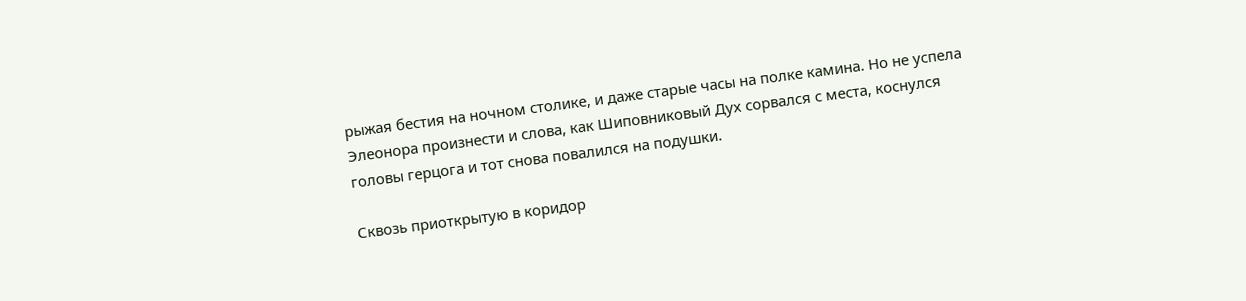рыжая бестия на ночном столике, и даже старые часы на полке камина. Но не успела Элеонора произнести и слова, как Шиповниковый Дух сорвался с места, коснулся головы герцога и тот снова повалился на подушки.

Сквозь приоткрытую в коридор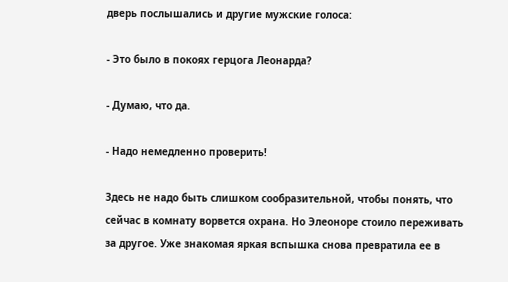дверь послышались и другие мужские голоса:

- Это было в покоях герцога Леонарда?

- Думаю, что да.

- Надо немедленно проверить!

Здесь не надо быть слишком сообразительной, чтобы понять, что сейчас в комнату ворвется охрана. Но Элеоноре стоило переживать за другое. Уже знакомая яркая вспышка снова превратила ее в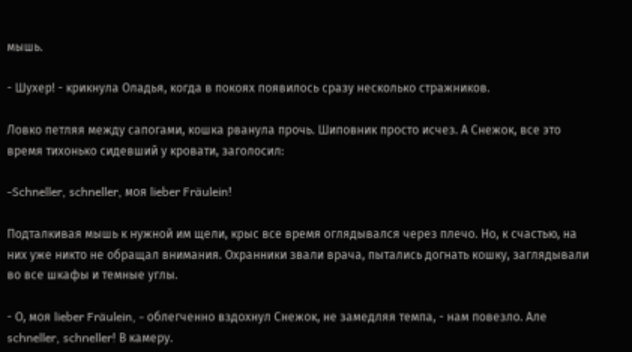мышь.

- Шухер! - крикнула Оладья, когда в покоях появилось сразу несколько стражников.

Ловко петляя между сапогами, кошка рванула прочь. Шиповник просто исчез. А Снежок, все это время тихонько сидевший у кровати, заголосил:

-Schneller, schneller, моя lieber Fräulein!

Подталкивая мышь к нужной им щели, крыс все время оглядывался через плечо. Но, к счастью, на них уже никто не обращал внимания. Охранники звали врача, пытались догнать кошку, заглядывали во все шкафы и темные углы.

- О, моя lieber Fräulein, - облегченно вздохнул Снежок, не замедляя темпа, - нам повезло. Але schneller, schneller! В камеру.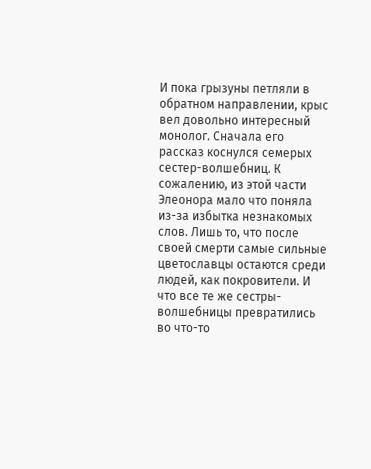И пока грызуны петляли в обратном направлении, крыс вел довольно интересный монолог. Сначала его рассказ коснулся семерых сестер-волшебниц. К сожалению, из этой части Элеонора мало что поняла из-за избытка незнакомых слов. Лишь то, что после своей смерти самые сильные цветославцы остаются среди людей, как покровители. И что все те же сестры-волшебницы превратились во что-то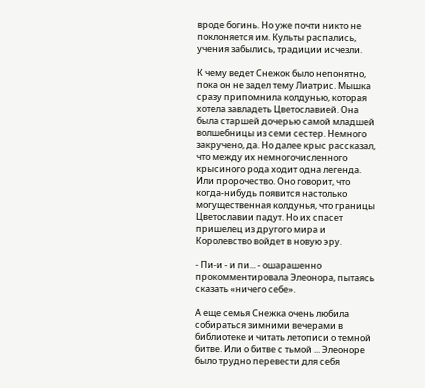вроде богинь. Но уже почти никто не поклоняется им. Культы распались, учения забылись, традиции исчезли.

К чему ведет Снежок было непонятно, пока он не задел тему Лиатрис. Мышка сразу припомнила колдунью, которая хотела завладеть Цветославией. Она была старшей дочерью самой младшей волшебницы из семи сестер. Немного закручено, да. Но далее крыс рассказал, что между их немногочисленного крысиного рода ходит одна легенда. Или пророчество. Оно говорит, что когда-нибудь появится настолько могущественная колдунья, что границы Цветославии падут. Но их спасет пришелец из другого мира и Королевство войдет в новую эру.

- Пи-и - и пи... - ошарашенно прокомментировала Элеонора, пытаясь сказать «ничего себе».

А еще семья Снежка очень любила собираться зимними вечерами в библиотеке и читать летописи о темной битве. Или о битве с тьмой ... Элеоноре было трудно перевести для себя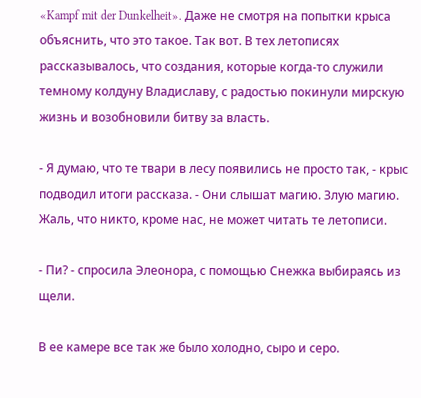«Kampf mit der Dunkelheit». Даже не смотря на попытки крыса объяснить, что это такое. Так вот. В тех летописях рассказывалось, что создания, которые когда-то служили темному колдуну Владиславу, с радостью покинули мирскую жизнь и возобновили битву за власть.

- Я думаю, что те твари в лесу появились не просто так, - крыс подводил итоги рассказа. - Они слышат магию. Злую магию. Жаль, что никто, кроме нас, не может читать те летописи.

- Пи? - спросила Элеонора, с помощью Снежка выбираясь из щели.

В ее камере все так же было холодно, сыро и серо.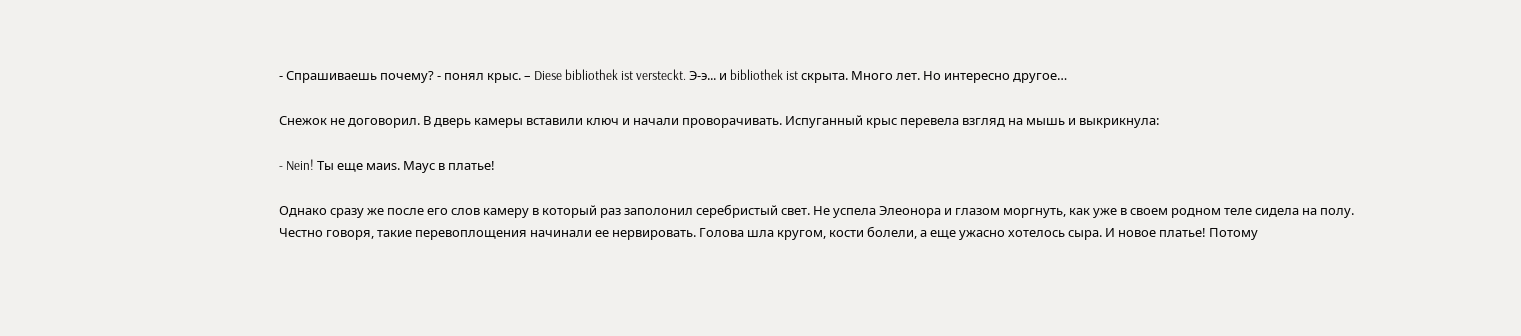- Спрашиваешь почему? - понял крыс. – Diese bibliothek ist versteckt. Э-э... и bibliothek ist скрыта. Много лет. Но интересно другое…

Снежок не договорил. В дверь камеры вставили ключ и начали проворачивать. Испуганный крыс перевела взгляд на мышь и выкрикнула:

- Nein! Ты еще маиѕ. Маус в платье!

Однако сразу же после его слов камеру в который раз заполонил серебристый свет. Не успела Элеонора и глазом моргнуть, как уже в своем родном теле сидела на полу. Честно говоря, такие перевоплощения начинали ее нервировать. Голова шла кругом, кости болели, а еще ужасно хотелось сыра. И новое платье! Потому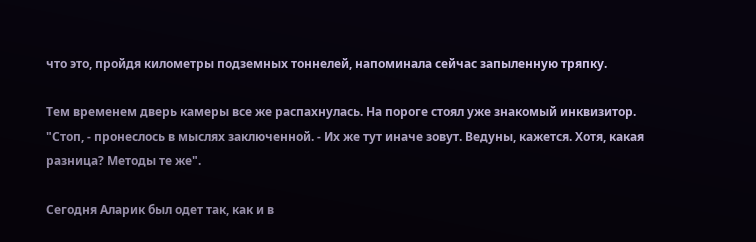что это, пройдя километры подземных тоннелей, напоминала сейчас запыленную тряпку.

Тем временем дверь камеры все же распахнулась. На пороге стоял уже знакомый инквизитор. "Стоп, - пронеслось в мыслях заключенной. - Их же тут иначе зовут. Ведуны, кажется. Хотя, какая разница? Методы те же".

Сегодня Аларик был одет так, как и в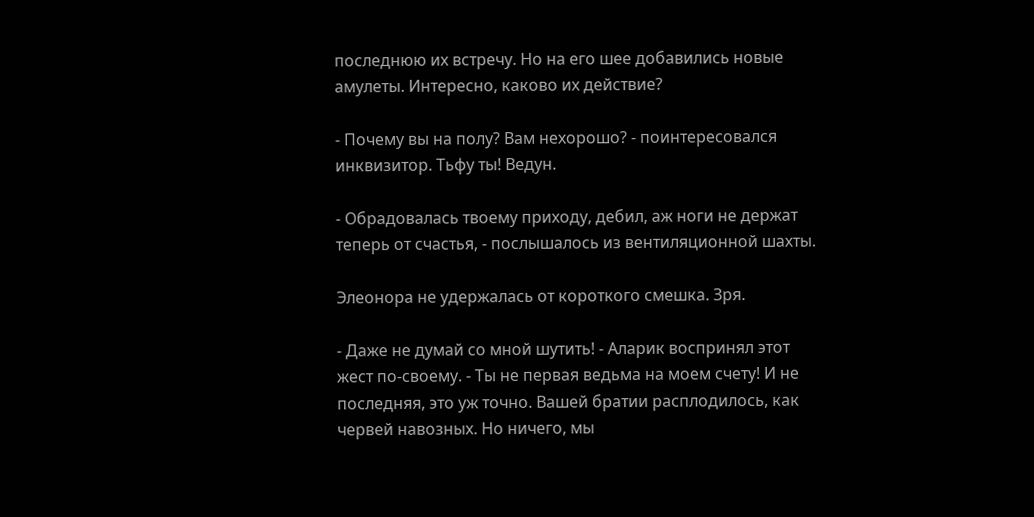последнюю их встречу. Но на его шее добавились новые амулеты. Интересно, каково их действие?

- Почему вы на полу? Вам нехорошо? - поинтересовался инквизитор. Тьфу ты! Ведун.

- Обрадовалась твоему приходу, дебил, аж ноги не держат теперь от счастья, - послышалось из вентиляционной шахты.

Элеонора не удержалась от короткого смешка. Зря.

- Даже не думай со мной шутить! - Аларик воспринял этот жест по-своему. - Ты не первая ведьма на моем счету! И не последняя, это уж точно. Вашей братии расплодилось, как червей навозных. Но ничего, мы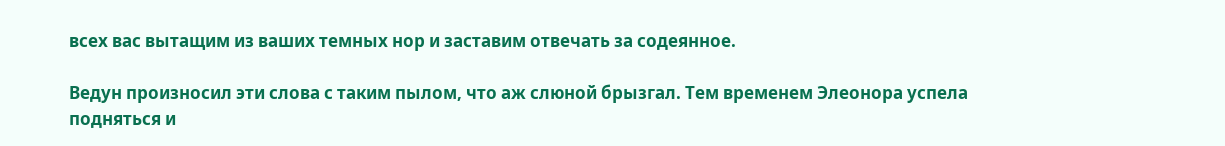всех вас вытащим из ваших темных нор и заставим отвечать за содеянное.

Ведун произносил эти слова с таким пылом, что аж слюной брызгал. Тем временем Элеонора успела подняться и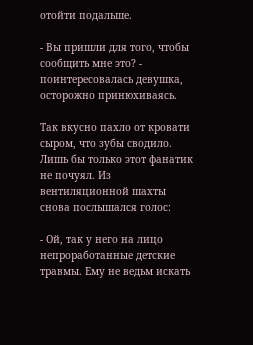отойти подальше.

- Вы пришли для того, чтобы сообщить мне это? - поинтересовалась девушка, осторожно принюхиваясь.

Так вкусно пахло от кровати сыром, что зубы сводило. Лишь бы только этот фанатик не почуял. Из вентиляционной шахты снова послышался голос:

- Ой, так у него на лицо непроработанные детские травмы. Ему не ведьм искать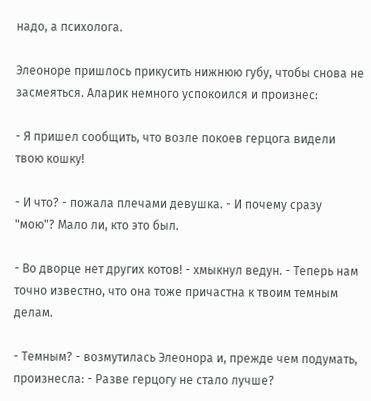надо, а психолога.

Элеоноре пришлось прикусить нижнюю губу, чтобы снова не засмеяться. Аларик немного успокоился и произнес:

- Я пришел сообщить, что возле покоев герцога видели твою кошку!

- И что? - пожала плечами девушка. - И почему сразу "мою"? Мало ли, кто это был.

- Во дворце нет других котов! - хмыкнул ведун. - Теперь нам точно известно, что она тоже причастна к твоим темным делам.

- Темным? - возмутилась Элеонора и, прежде чем подумать, произнесла: - Разве герцогу не стало лучше?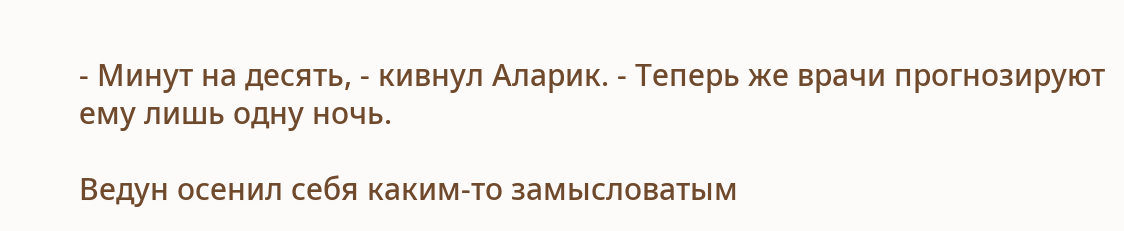- Минут на десять, - кивнул Аларик. - Теперь же врачи прогнозируют ему лишь одну ночь.

Ведун осенил себя каким-то замысловатым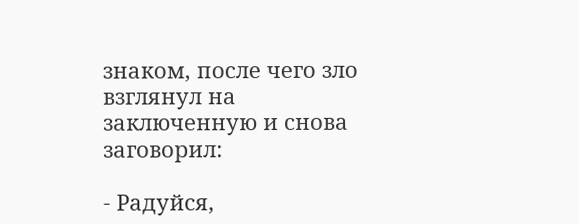знаком, после чего зло взглянул на заключенную и снова заговорил:

- Радуйся,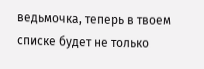ведьмочка, теперь в твоем списке будет не только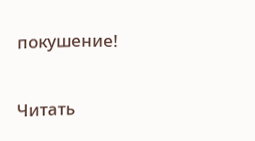покушение!

Читать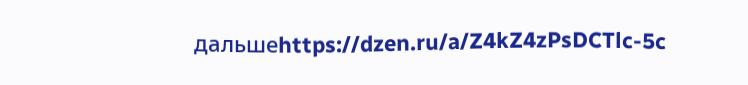дальшеhttps://dzen.ru/a/Z4kZ4zPsDCTlc-5c